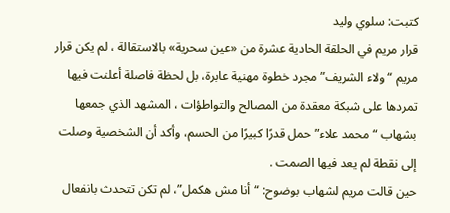كتبت: سلوي وليد
قرار مريم في الحلقة الحادية عشرة من «عين سحرية» بالاستقالة ، لم يكن قرار مريم “ولاء الشريف” مجرد خطوة مهنية عابرة، بل لحظة فاصلة أعلنت فيها تمردها على شبكة معقدة من المصالح والتواطؤات ، المشهد الذي جمعها بشهاب “محمد علاء” حمل قدرًا كبيرًا من الحسم، وأكد أن الشخصية وصلت إلى نقطة لم يعد فيها الصمت .
حين قالت مريم لشهاب بوضوح: “أنا مش هكمل”، لم تكن تتحدث بانفعال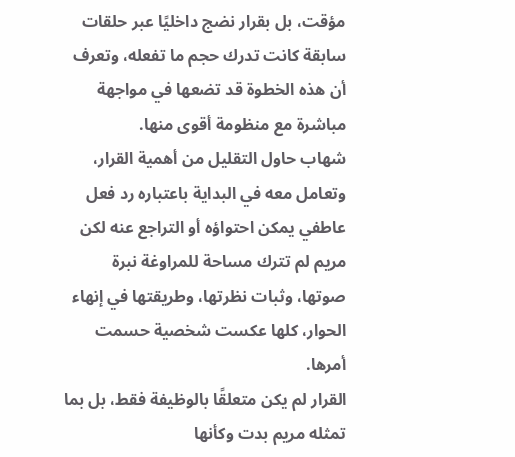مؤقت، بل بقرار نضج داخليًا عبر حلقات سابقة كانت تدرك حجم ما تفعله، وتعرف أن هذه الخطوة قد تضعها في مواجهة مباشرة مع منظومة أقوى منها.
شهاب حاول التقليل من أهمية القرار، وتعامل معه في البداية باعتباره رد فعل عاطفي يمكن احتواؤه أو التراجع عنه لكن مريم لم تترك مساحة للمراوغة نبرة صوتها، وثبات نظرتها، وطريقتها في إنهاء الحوار، كلها عكست شخصية حسمت أمرها.
القرار لم يكن متعلقًا بالوظيفة فقط، بل بما تمثله مريم بدت وكأنها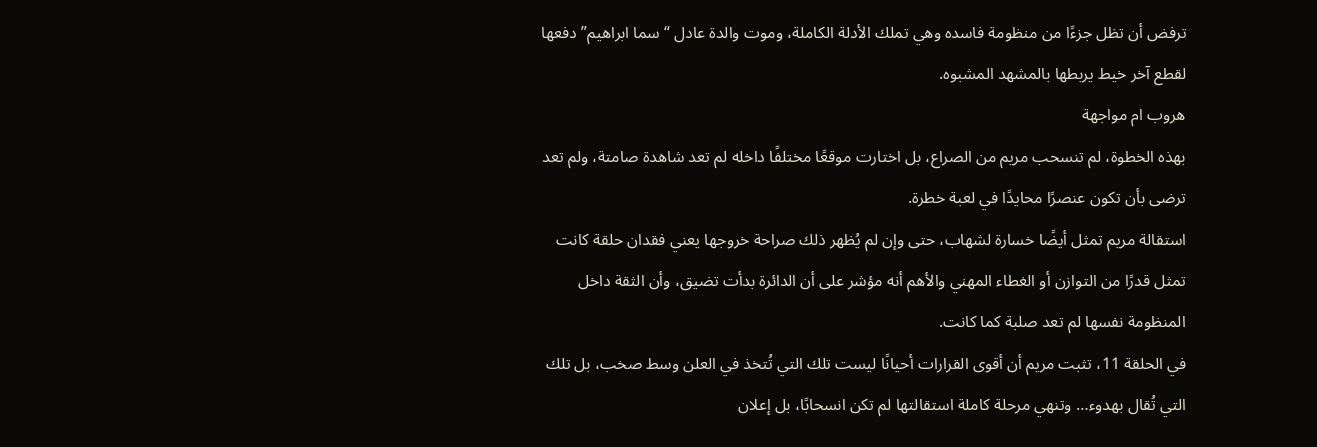ترفض أن تظل جزءًا من منظومة فاسده وهي تملك الأدلة الكاملة، وموت والدة عادل “سما ابراهيم” دفعها لقطع آخر خيط يربطها بالمشهد المشبوه.
هروب ام مواجهة
بهذه الخطوة، لم تنسحب مريم من الصراع، بل اختارت موقعًا مختلفًا داخله لم تعد شاهدة صامتة، ولم تعد ترضى بأن تكون عنصرًا محايدًا في لعبة خطرة.
استقالة مريم تمثل أيضًا خسارة لشهاب، حتى وإن لم يُظهر ذلك صراحة خروجها يعني فقدان حلقة كانت تمثل قدرًا من التوازن أو الغطاء المهني والأهم أنه مؤشر على أن الدائرة بدأت تضيق، وأن الثقة داخل المنظومة نفسها لم تعد صلبة كما كانت.
في الحلقة 11، تثبت مريم أن أقوى القرارات أحيانًا ليست تلك التي تُتخذ في العلن وسط صخب، بل تلك التي تُقال بهدوء… وتنهي مرحلة كاملة استقالتها لم تكن انسحابًا، بل إعلان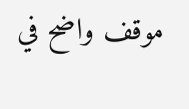موقف واضح في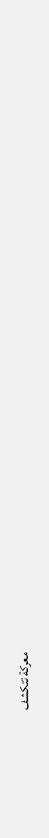معركة تتكشف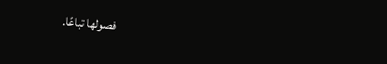فصولها تباعًا.